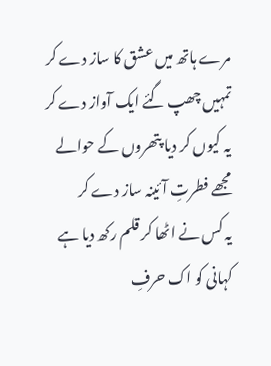مرے ہاتھ میں عشق کا ساز دے کر
تمہیں چھپ گئے ایک آواز دے کر
یہ کیوں کر دیا پتھروں کے حوالے
مجھے فطرتِ آئینہ ساز دے کر
یہ کس نے اٹھا کر قلم رکھ دیا ہے
کہانی کو اک حرفِ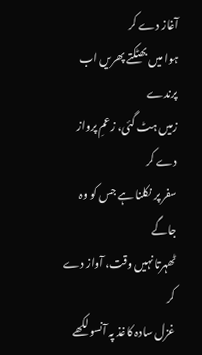آغاز دے کر
ہوا میں بھٹکتے پھریں اب پرندے
زمیں ہٹ گئی، زعمِ پرواز دے کر
سفر پر نکلنا ہے جس کو وہ جاگے
ٹھہرتا نہیں وقت، آواز دے کر
غزل سادہ کاغذ پہ آنسو لکھے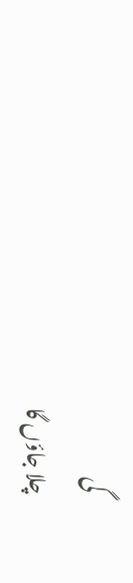گی
چلا جاؤں گا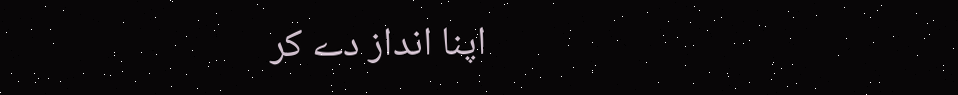اپنا انداز دے کر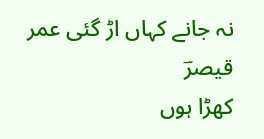نہ جانے کہاں اڑ گئی عمر قیصرؔ
کھڑا ہوں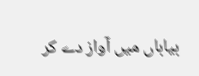بیاباں میں آواز دے کر